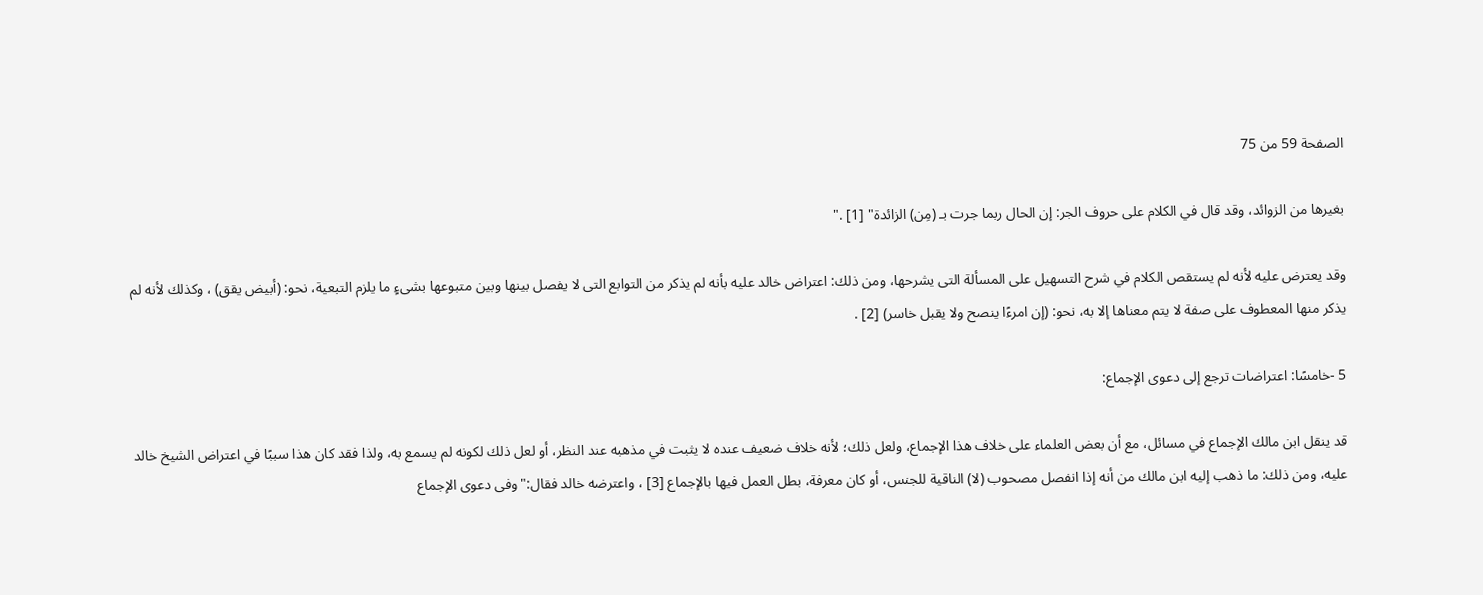الصفحة 59 من 75

بغيرها من الزوائد، وقد قال في الكلام على حروف الجر: إن الحال ربما جرت بـ (مِن) الزائدة" [1] ."

وقد يعترض عليه لأنه لم يستقص الكلام في شرح التسهيل على المسألة التى يشرحها، ومن ذلك: اعتراض خالد عليه بأنه لم يذكر من التوابع التى لا يفصل بينها وبين متبوعها بشىءٍ ما يلزم التبعية، نحو: (أبيض يقق) ، وكذلك لأنه لم يذكر منها المعطوف على صفة لا يتم معناها إلا به، نحو: (إن امرءًا ينصح ولا يقبل خاسر) [2] .

5 -خامسًا: اعتراضات ترجع إلى دعوى الإجماع:

قد ينقل ابن مالك الإجماع في مسائل، مع أن بعض العلماء على خلاف هذا الإجماع، ولعل ذلك؛ لأنه خلاف ضعيف عنده لا يثبت في مذهبه عند النظر، أو لعل ذلك لكونه لم يسمع به، ولذا فقد كان هذا سببًا في اعتراض الشيخ خالد عليه، ومن ذلك: ما ذهب إليه ابن مالك من أنه إذا انفصل مصحوب (لا) الناقية للجنس، أو كان معرفة، بطل العمل فيها بالإجماع [3] ، واعترضه خالد فقال:"وفى دعوى الإجماع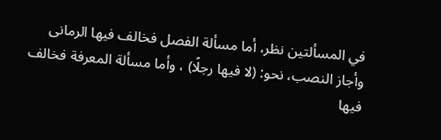في المسألتين نظر، أما مسألة الفصل فخالف فيها الرمانى وأجاز النصب، نحو: (لا فيها رجلًا) ، وأما مسألة المعرفة فخالف فيها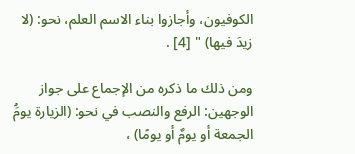الكوفيون، وأجازوا بناء الاسم العلم، نحو: (لا زيدَ فيها) " [4] .

ومن ذلك ما ذكره من الإجماع على جواز الوجهين: الرفع والنصب في نحو: (الزيارة يومَُ الجمعة أو يومٌ أو يومًا) ،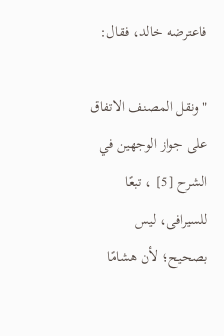فاعترضه خالد، فقال:

"ونقل المصنف الاتفاق على جواز الوجهين في الشرح [5] ، تبعًا للسيرافى، ليس بصحيح؛ لأن هشامًا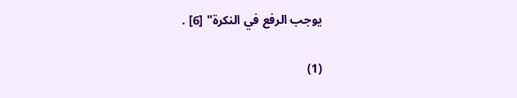يوجب الرفع في النكرة" [6] .

(1)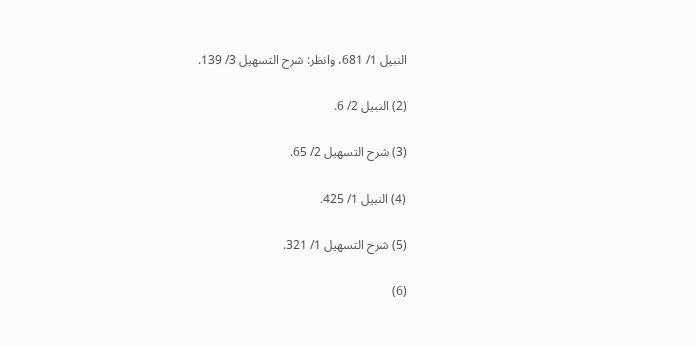النبيل 1/ 681، وانظر: شرح التسهيل 3/ 139.

(2) النبيل 2/ 6.

(3) شرح التسهيل 2/ 65.

(4) النبيل 1/ 425.

(5) شرح التسهيل 1/ 321.

(6)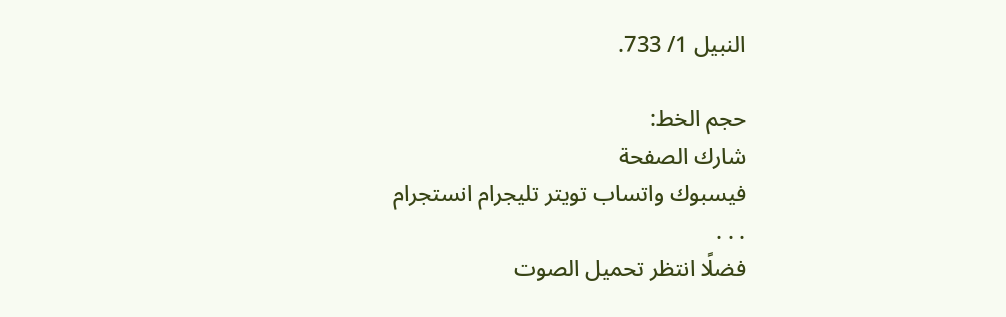النبيل 1/ 733.

حجم الخط:
شارك الصفحة
فيسبوك واتساب تويتر تليجرام انستجرام
. . .
فضلًا انتظر تحميل الصوت